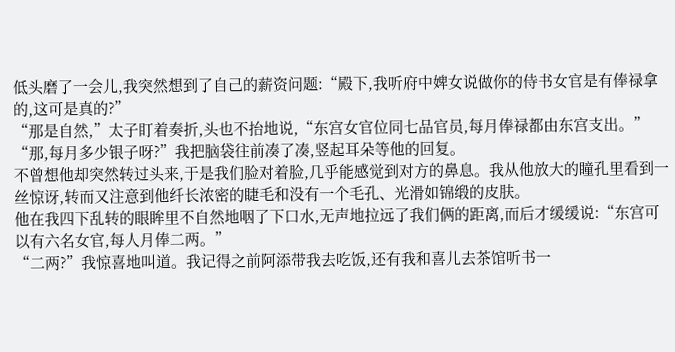低头磨了一会儿,我突然想到了自己的薪资问题:“殿下,我听府中婢女说做你的侍书女官是有俸禄拿的,这可是真的?”
“那是自然,”太子盯着奏折,头也不抬地说,“东宫女官位同七品官员,每月俸禄都由东宫支出。”
“那,每月多少银子呀?”我把脑袋往前凑了凑,竖起耳朵等他的回复。
不曾想他却突然转过头来,于是我们脸对着脸,几乎能感觉到对方的鼻息。我从他放大的瞳孔里看到一丝惊讶,转而又注意到他纤长浓密的睫毛和没有一个毛孔、光滑如锦缎的皮肤。
他在我四下乱转的眼眸里不自然地咽了下口水,无声地拉远了我们俩的距离,而后才缓缓说:“东宫可以有六名女官,每人月俸二两。”
“二两?”我惊喜地叫道。我记得之前阿添带我去吃饭,还有我和喜儿去茶馆听书一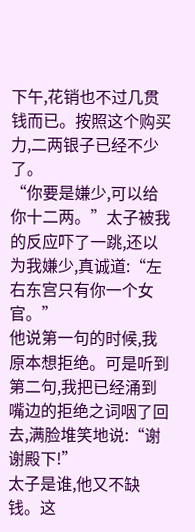下午,花销也不过几贯钱而已。按照这个购买力,二两银子已经不少了。
“你要是嫌少,可以给你十二两。”太子被我的反应吓了一跳,还以为我嫌少,真诚道:“左右东宫只有你一个女官。”
他说第一句的时候,我原本想拒绝。可是听到第二句,我把已经涌到嘴边的拒绝之词咽了回去,满脸堆笑地说:“谢谢殿下!”
太子是谁,他又不缺钱。这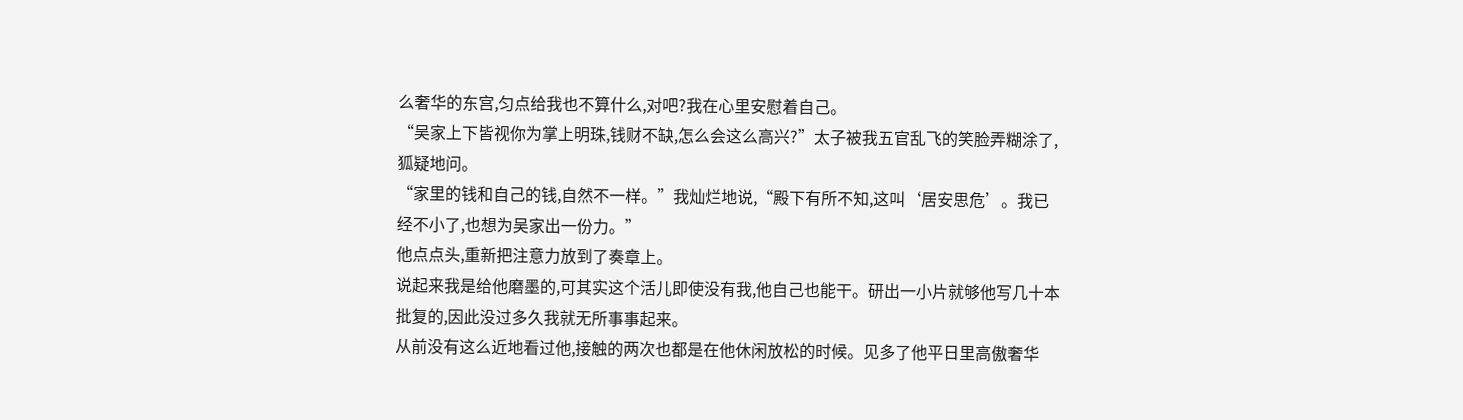么奢华的东宫,匀点给我也不算什么,对吧?我在心里安慰着自己。
“吴家上下皆视你为掌上明珠,钱财不缺,怎么会这么高兴?”太子被我五官乱飞的笑脸弄糊涂了,狐疑地问。
“家里的钱和自己的钱,自然不一样。”我灿烂地说,“殿下有所不知,这叫‘居安思危’。我已经不小了,也想为吴家出一份力。”
他点点头,重新把注意力放到了奏章上。
说起来我是给他磨墨的,可其实这个活儿即使没有我,他自己也能干。研出一小片就够他写几十本批复的,因此没过多久我就无所事事起来。
从前没有这么近地看过他,接触的两次也都是在他休闲放松的时候。见多了他平日里高傲奢华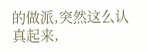的做派,突然这么认真起来,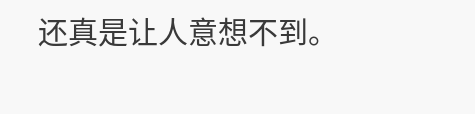还真是让人意想不到。